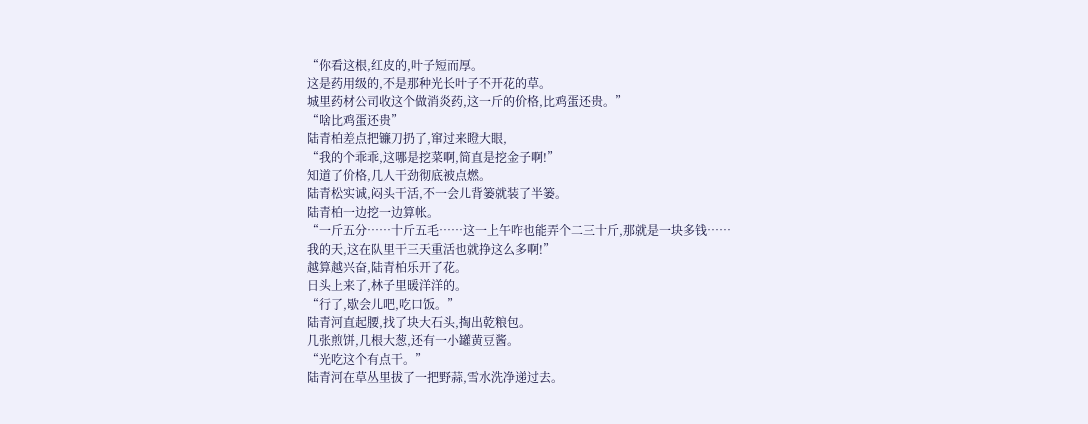“你看这根,红皮的,叶子短而厚。
这是药用级的,不是那种光长叶子不开花的草。
城里药材公司收这个做消炎药,这一斤的价格,比鸡蛋还贵。”
“啥比鸡蛋还贵”
陆青柏差点把镰刀扔了,窜过来瞪大眼,
“我的个乖乖,这哪是挖菜啊,简直是挖金子啊!”
知道了价格,几人干劲彻底被点燃。
陆青松实诚,闷头干活,不一会儿背篓就装了半篓。
陆青柏一边挖一边算帐。
“一斤五分……十斤五毛……这一上午咋也能弄个二三十斤,那就是一块多钱……
我的天,这在队里干三天重活也就挣这么多啊!”
越算越兴奋,陆青柏乐开了花。
日头上来了,林子里暖洋洋的。
“行了,歇会儿吧,吃口饭。”
陆青河直起腰,找了块大石头,掏出乾粮包。
几张煎饼,几根大葱,还有一小罐黄豆酱。
“光吃这个有点干。”
陆青河在草丛里拔了一把野蒜,雪水洗净递过去。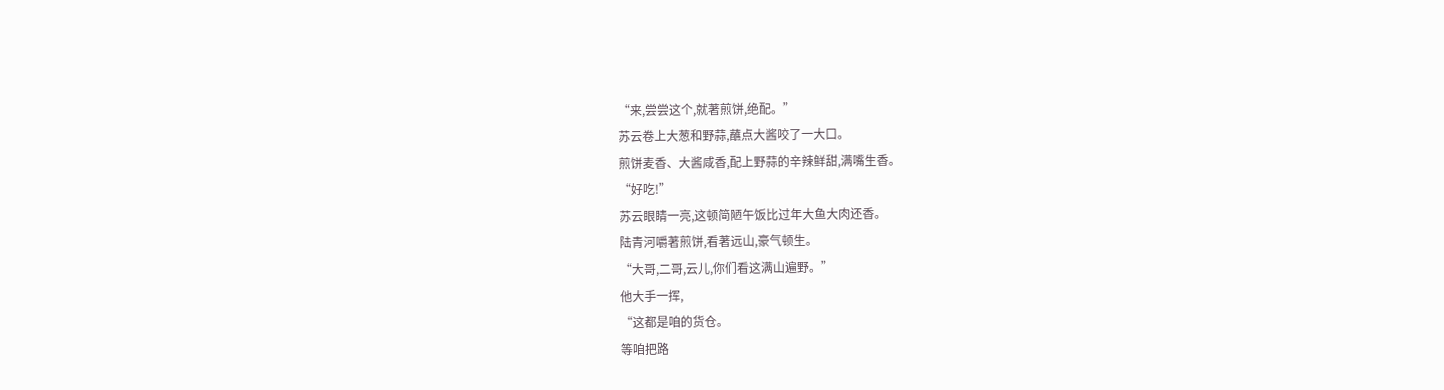“来,尝尝这个,就著煎饼,绝配。”
苏云卷上大葱和野蒜,蘸点大酱咬了一大口。
煎饼麦香、大酱咸香,配上野蒜的辛辣鲜甜,满嘴生香。
“好吃!”
苏云眼睛一亮,这顿简陋午饭比过年大鱼大肉还香。
陆青河嚼著煎饼,看著远山,豪气顿生。
“大哥,二哥,云儿,你们看这满山遍野。”
他大手一挥,
“这都是咱的货仓。
等咱把路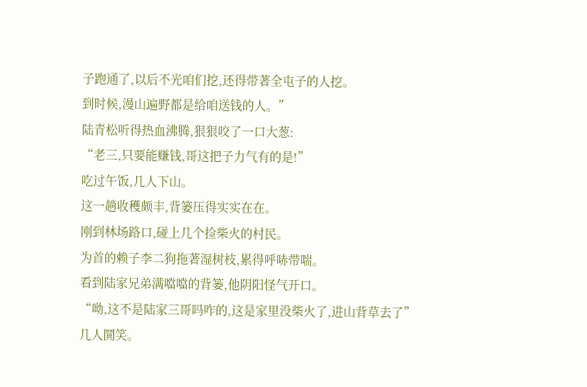子跑通了,以后不光咱们挖,还得带著全屯子的人挖。
到时候,漫山遍野都是给咱送钱的人。”
陆青松听得热血沸腾,狠狠咬了一口大葱:
“老三,只要能赚钱,哥这把子力气有的是!”
吃过午饭,几人下山。
这一趟收穫颇丰,背篓压得实实在在。
刚到林场路口,碰上几个捡柴火的村民。
为首的赖子李二狗拖著湿树枝,累得呼哧带喘。
看到陆家兄弟满噹噹的背篓,他阴阳怪气开口。
“呦,这不是陆家三哥吗咋的,这是家里没柴火了,进山背草去了”
几人鬨笑。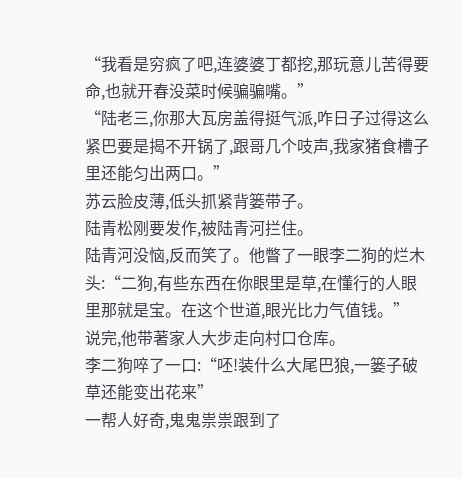“我看是穷疯了吧,连婆婆丁都挖,那玩意儿苦得要命,也就开春没菜时候骗骗嘴。”
“陆老三,你那大瓦房盖得挺气派,咋日子过得这么紧巴要是揭不开锅了,跟哥几个吱声,我家猪食槽子里还能匀出两口。”
苏云脸皮薄,低头抓紧背篓带子。
陆青松刚要发作,被陆青河拦住。
陆青河没恼,反而笑了。他瞥了一眼李二狗的烂木头:“二狗,有些东西在你眼里是草,在懂行的人眼里那就是宝。在这个世道,眼光比力气值钱。”
说完,他带著家人大步走向村口仓库。
李二狗啐了一口:“呸!装什么大尾巴狼,一篓子破草还能变出花来”
一帮人好奇,鬼鬼祟祟跟到了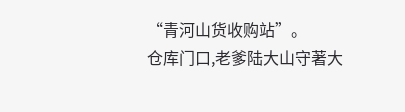“青河山货收购站”。
仓库门口,老爹陆大山守著大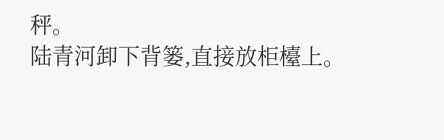秤。
陆青河卸下背篓,直接放柜檯上。